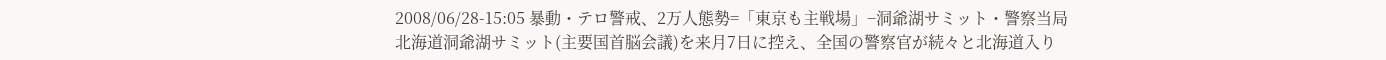2008/06/28-15:05 暴動・テロ警戒、2万人態勢=「東京も主戦場」−洞爺湖サミット・警察当局
北海道洞爺湖サミット(主要国首脳会議)を来月7日に控え、全国の警察官が続々と北海道入り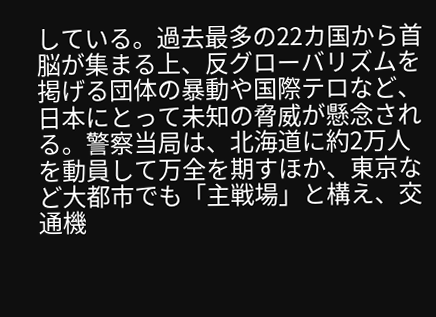している。過去最多の22カ国から首脳が集まる上、反グローバリズムを掲げる団体の暴動や国際テロなど、日本にとって未知の脅威が懸念される。警察当局は、北海道に約2万人を動員して万全を期すほか、東京など大都市でも「主戦場」と構え、交通機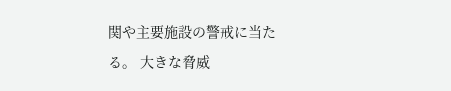関や主要施設の警戒に当たる。 大きな脅威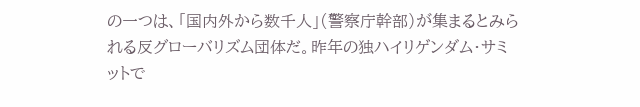の一つは、「国内外から数千人」(警察庁幹部)が集まるとみられる反グローバリズム団体だ。昨年の独ハイリゲンダム・サミットで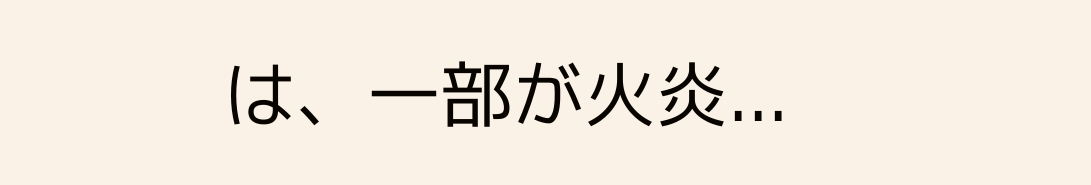は、一部が火炎...